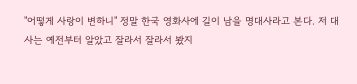"어떻게 사랑이 변하니" 정말 한국 영화사에 길이 남을 명대사라고 본다. 저 대사는 예전부터 알았고 잘라서 잘라서 봤지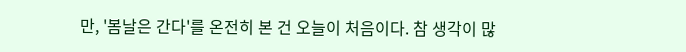만, '봄날은 간다'를 온전히 본 건 오늘이 처음이다. 참 생각이 많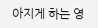아지게 하는 영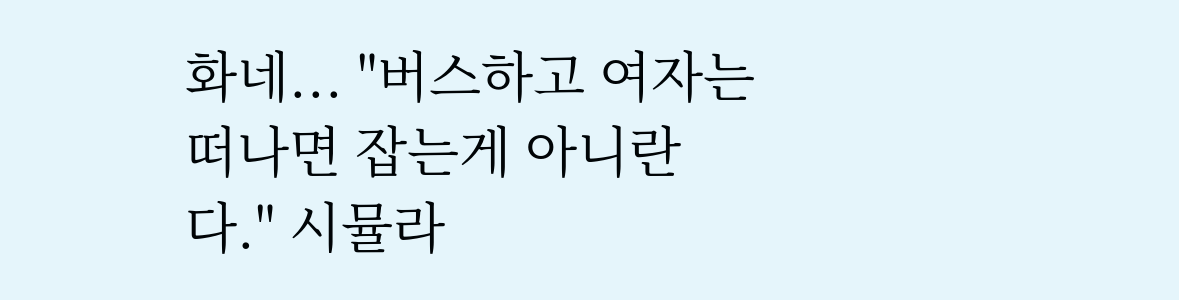화네... "버스하고 여자는 떠나면 잡는게 아니란다." 시뮬라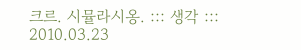크르. 시뮬라시옹. ::: 생각 ::: 2010.03.23